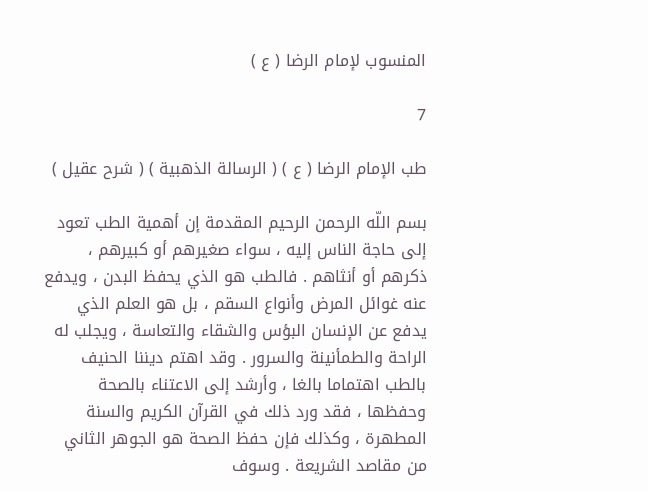المنسوب لإمام الرضا ( ع )

7

طب الإمام الرضا ( ع ) ( الرسالة الذهبية ) ( شرح عقيل )

بسم اللّه الرحمن الرحيم المقدمة إن أهمية الطب تعود إلى حاجة الناس إليه ، سواء صغيرهم أو كبيرهم ، ذكرهم أو أنثاهم . فالطب هو الذي يحفظ البدن ، ويدفع عنه غوائل المرض وأنواع السقم ، بل هو العلم الذي يدفع عن الإنسان البؤس والشقاء والتعاسة ، ويجلب له الراحة والطمأنينة والسرور . وقد اهتم ديننا الحنيف بالطب اهتماما بالغا ، وأرشد إلى الاعتناء بالصحة وحفظها ، فقد ورد ذلك في القرآن الكريم والسنة المطهرة ، وكذلك فإن حفظ الصحة هو الجوهر الثاني من مقاصد الشريعة . وسوف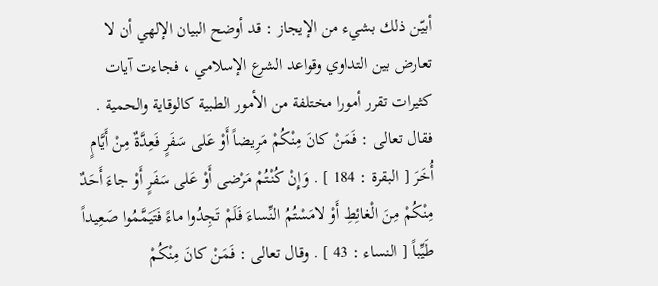أبيّن ذلك بشيء من الإيجاز : قد أوضح البيان الإلهي أن لا تعارض بين التداوي وقواعد الشرع الإسلامي ، فجاءت آيات كثيرات تقرر أمورا مختلفة من الأمور الطبية كالوقاية والحمية . فقال تعالى : فَمَنْ كانَ مِنْكُمْ مَرِيضاً أَوْ عَلى سَفَرٍ فَعِدَّةٌ مِنْ أَيَّامٍ أُخَرَ [ البقرة : 184 ] . وَإِنْ كُنْتُمْ مَرْضى أَوْ عَلى سَفَرٍ أَوْ جاءَ أَحَدٌ مِنْكُمْ مِنَ الْغائِطِ أَوْ لامَسْتُمُ النِّساءَ فَلَمْ تَجِدُوا ماءً فَتَيَمَّمُوا صَعِيداً طَيِّباً [ النساء : 43 ] . وقال تعالى : فَمَنْ كانَ مِنْكُمْ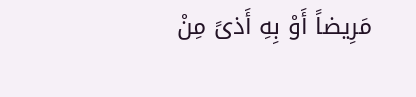مَرِيضاً أَوْ بِهِ أَذىً مِنْ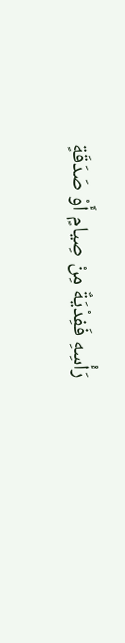رَأْسِهِ فَفِدْيَةٌ مِنْ صِيامٍ أَوْ صَدَقَةٍ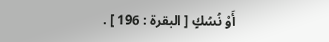أَوْ نُسُكٍ [ البقرة : 196 ] .